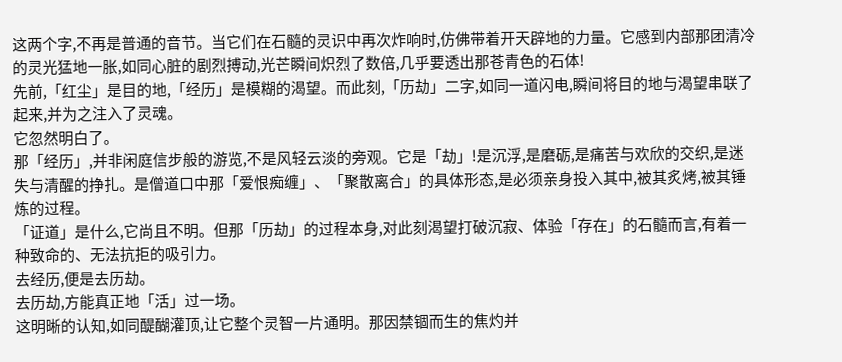这两个字,不再是普通的音节。当它们在石髓的灵识中再次炸响时,仿佛带着开天辟地的力量。它感到内部那团清冷的灵光猛地一胀,如同心脏的剧烈搏动,光芒瞬间炽烈了数倍,几乎要透出那苍青色的石体!
先前,「红尘」是目的地,「经历」是模糊的渴望。而此刻,「历劫」二字,如同一道闪电,瞬间将目的地与渴望串联了起来,并为之注入了灵魂。
它忽然明白了。
那「经历」,并非闲庭信步般的游览,不是风轻云淡的旁观。它是「劫」!是沉浮,是磨砺,是痛苦与欢欣的交织,是迷失与清醒的挣扎。是僧道口中那「爱恨痴缠」、「聚散离合」的具体形态,是必须亲身投入其中,被其炙烤,被其锤炼的过程。
「证道」是什么,它尚且不明。但那「历劫」的过程本身,对此刻渴望打破沉寂、体验「存在」的石髓而言,有着一种致命的、无法抗拒的吸引力。
去经历,便是去历劫。
去历劫,方能真正地「活」过一场。
这明晰的认知,如同醍醐灌顶,让它整个灵智一片通明。那因禁锢而生的焦灼并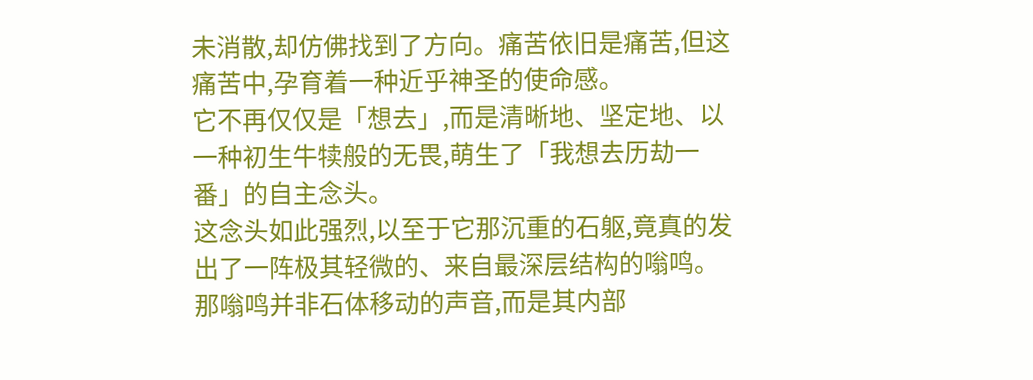未消散,却仿佛找到了方向。痛苦依旧是痛苦,但这痛苦中,孕育着一种近乎神圣的使命感。
它不再仅仅是「想去」,而是清晰地、坚定地、以一种初生牛犊般的无畏,萌生了「我想去历劫一番」的自主念头。
这念头如此强烈,以至于它那沉重的石躯,竟真的发出了一阵极其轻微的、来自最深层结构的嗡鸣。那嗡鸣并非石体移动的声音,而是其内部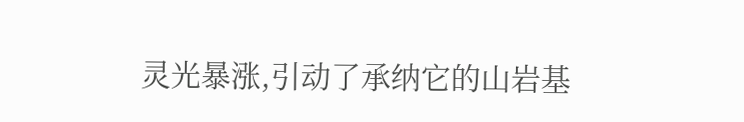灵光暴涨,引动了承纳它的山岩基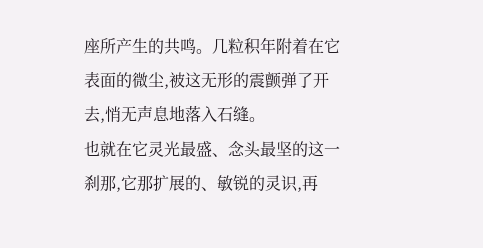座所产生的共鸣。几粒积年附着在它表面的微尘,被这无形的震颤弹了开去,悄无声息地落入石缝。
也就在它灵光最盛、念头最坚的这一刹那,它那扩展的、敏锐的灵识,再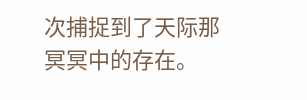次捕捉到了天际那冥冥中的存在。